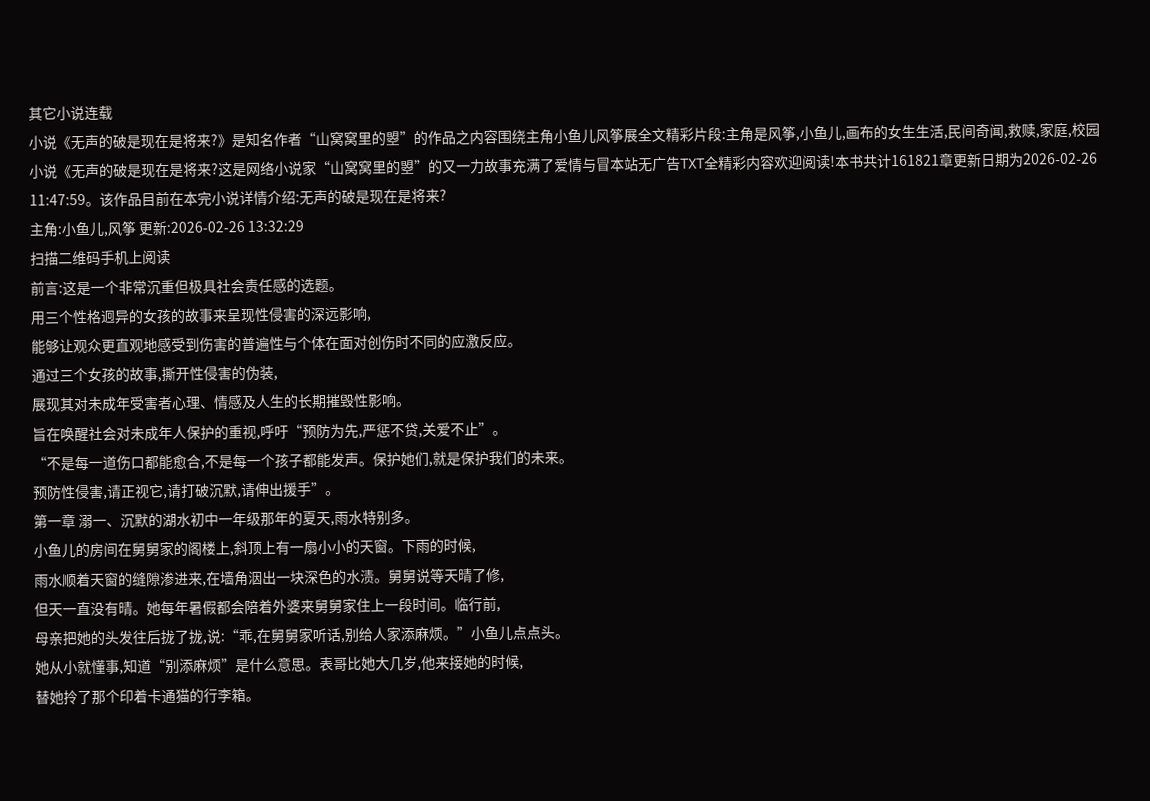其它小说连载
小说《无声的破是现在是将来?》是知名作者“山窝窝里的曌”的作品之内容围绕主角小鱼儿风筝展全文精彩片段:主角是风筝,小鱼儿,画布的女生生活,民间奇闻,救赎,家庭,校园小说《无声的破是现在是将来?这是网络小说家“山窝窝里的曌”的又一力故事充满了爱情与冒本站无广告TXT全精彩内容欢迎阅读!本书共计161821章更新日期为2026-02-26 11:47:59。该作品目前在本完小说详情介绍:无声的破是现在是将来?
主角:小鱼儿,风筝 更新:2026-02-26 13:32:29
扫描二维码手机上阅读
前言:这是一个非常沉重但极具社会责任感的选题。
用三个性格迥异的女孩的故事来呈现性侵害的深远影响,
能够让观众更直观地感受到伤害的普遍性与个体在面对创伤时不同的应激反应。
通过三个女孩的故事,撕开性侵害的伪装,
展现其对未成年受害者心理、情感及人生的长期摧毁性影响。
旨在唤醒社会对未成年人保护的重视,呼吁“预防为先,严惩不贷,关爱不止”。
“不是每一道伤口都能愈合,不是每一个孩子都能发声。保护她们,就是保护我们的未来。
预防性侵害,请正视它,请打破沉默,请伸出援手”。
第一章 溺一、沉默的湖水初中一年级那年的夏天,雨水特别多。
小鱼儿的房间在舅舅家的阁楼上,斜顶上有一扇小小的天窗。下雨的时候,
雨水顺着天窗的缝隙渗进来,在墙角洇出一块深色的水渍。舅舅说等天晴了修,
但天一直没有晴。她每年暑假都会陪着外婆来舅舅家住上一段时间。临行前,
母亲把她的头发往后拢了拢,说:“乖,在舅舅家听话,别给人家添麻烦。”小鱼儿点点头。
她从小就懂事,知道“别添麻烦”是什么意思。表哥比她大几岁,他来接她的时候,
替她拎了那个印着卡通猫的行李箱。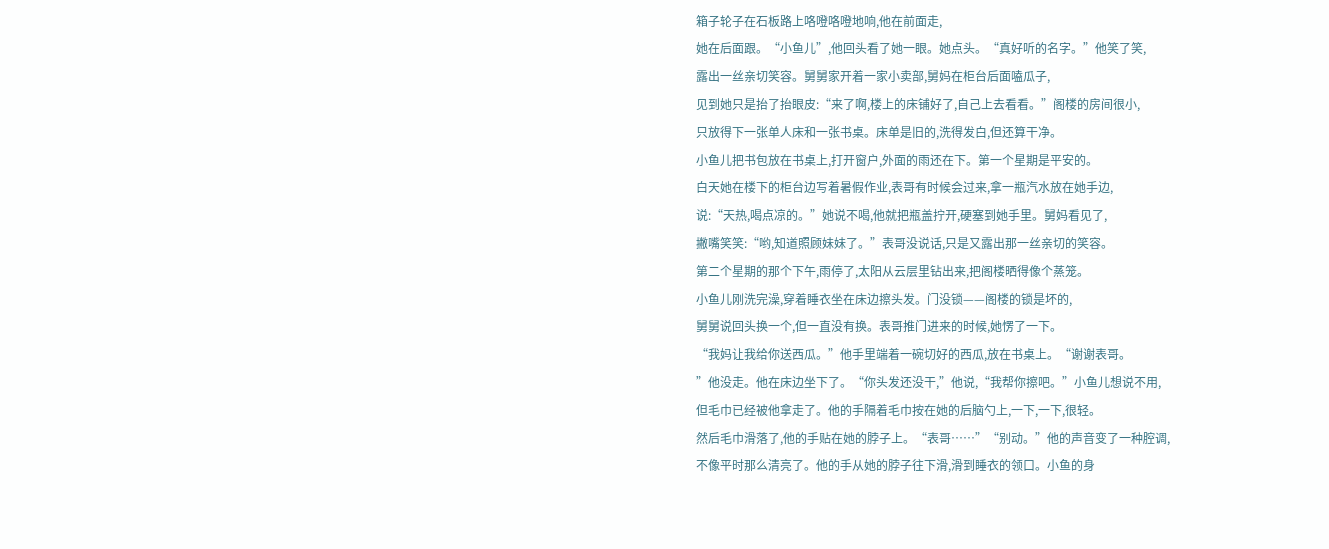箱子轮子在石板路上咯噔咯噔地响,他在前面走,
她在后面跟。“小鱼儿”,他回头看了她一眼。她点头。“真好听的名字。”他笑了笑,
露出一丝亲切笑容。舅舅家开着一家小卖部,舅妈在柜台后面嗑瓜子,
见到她只是抬了抬眼皮:“来了啊,楼上的床铺好了,自己上去看看。”阁楼的房间很小,
只放得下一张单人床和一张书桌。床单是旧的,洗得发白,但还算干净。
小鱼儿把书包放在书桌上,打开窗户,外面的雨还在下。第一个星期是平安的。
白天她在楼下的柜台边写着暑假作业,表哥有时候会过来,拿一瓶汽水放在她手边,
说:“天热,喝点凉的。”她说不喝,他就把瓶盖拧开,硬塞到她手里。舅妈看见了,
撇嘴笑笑:“哟,知道照顾妹妹了。”表哥没说话,只是又露出那一丝亲切的笑容。
第二个星期的那个下午,雨停了,太阳从云层里钻出来,把阁楼晒得像个蒸笼。
小鱼儿刚洗完澡,穿着睡衣坐在床边擦头发。门没锁——阁楼的锁是坏的,
舅舅说回头换一个,但一直没有换。表哥推门进来的时候,她愣了一下。
“我妈让我给你送西瓜。”他手里端着一碗切好的西瓜,放在书桌上。“谢谢表哥。
”他没走。他在床边坐下了。“你头发还没干,”他说,“我帮你擦吧。”小鱼儿想说不用,
但毛巾已经被他拿走了。他的手隔着毛巾按在她的后脑勺上,一下,一下,很轻。
然后毛巾滑落了,他的手贴在她的脖子上。“表哥……”“别动。”他的声音变了一种腔调,
不像平时那么清亮了。他的手从她的脖子往下滑,滑到睡衣的领口。小鱼的身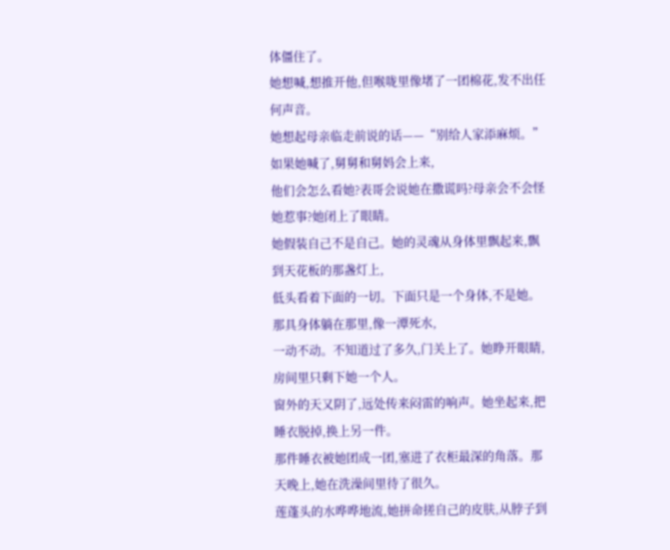体僵住了。
她想喊,想推开他,但喉咙里像堵了一团棉花,发不出任何声音。
她想起母亲临走前说的话——“别给人家添麻烦。”如果她喊了,舅舅和舅妈会上来,
他们会怎么看她?表哥会说她在撒谎吗?母亲会不会怪她惹事?她闭上了眼睛。
她假装自己不是自己。她的灵魂从身体里飘起来,飘到天花板的那盏灯上,
低头看着下面的一切。下面只是一个身体,不是她。那具身体躺在那里,像一潭死水,
一动不动。不知道过了多久,门关上了。她睁开眼睛,房间里只剩下她一个人。
窗外的天又阴了,远处传来闷雷的响声。她坐起来,把睡衣脱掉,换上另一件。
那件睡衣被她团成一团,塞进了衣柜最深的角落。那天晚上,她在洗澡间里待了很久。
莲蓬头的水哗哗地流,她拼命搓自己的皮肤,从脖子到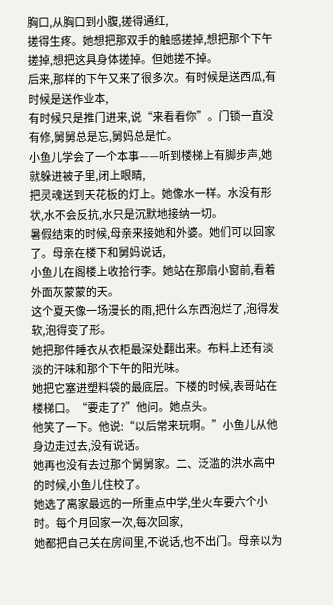胸口,从胸口到小腹,搓得通红,
搓得生疼。她想把那双手的触感搓掉,想把那个下午搓掉,想把这具身体搓掉。但她搓不掉。
后来,那样的下午又来了很多次。有时候是送西瓜,有时候是送作业本,
有时候只是推门进来,说“来看看你”。门锁一直没有修,舅舅总是忘,舅妈总是忙。
小鱼儿学会了一个本事——听到楼梯上有脚步声,她就躲进被子里,闭上眼睛,
把灵魂送到天花板的灯上。她像水一样。水没有形状,水不会反抗,水只是沉默地接纳一切。
暑假结束的时候,母亲来接她和外婆。她们可以回家了。母亲在楼下和舅妈说话,
小鱼儿在阁楼上收拾行李。她站在那扇小窗前,看着外面灰蒙蒙的天。
这个夏天像一场漫长的雨,把什么东西泡烂了,泡得发软,泡得变了形。
她把那件睡衣从衣柜最深处翻出来。布料上还有淡淡的汗味和那个下午的阳光味。
她把它塞进塑料袋的最底层。下楼的时候,表哥站在楼梯口。“要走了?”他问。她点头。
他笑了一下。他说:“以后常来玩啊。”小鱼儿从他身边走过去,没有说话。
她再也没有去过那个舅舅家。二、泛滥的洪水高中的时候,小鱼儿住校了。
她选了离家最远的一所重点中学,坐火车要六个小时。每个月回家一次,每次回家,
她都把自己关在房间里,不说话,也不出门。母亲以为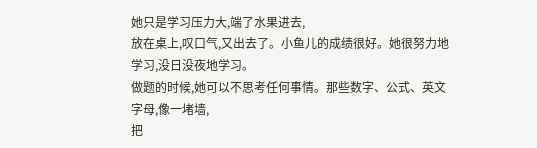她只是学习压力大,端了水果进去,
放在桌上,叹口气,又出去了。小鱼儿的成绩很好。她很努力地学习,没日没夜地学习。
做题的时候,她可以不思考任何事情。那些数字、公式、英文字母,像一堵墙,
把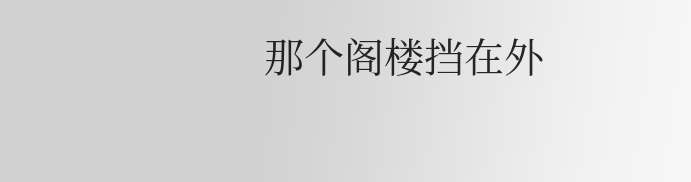那个阁楼挡在外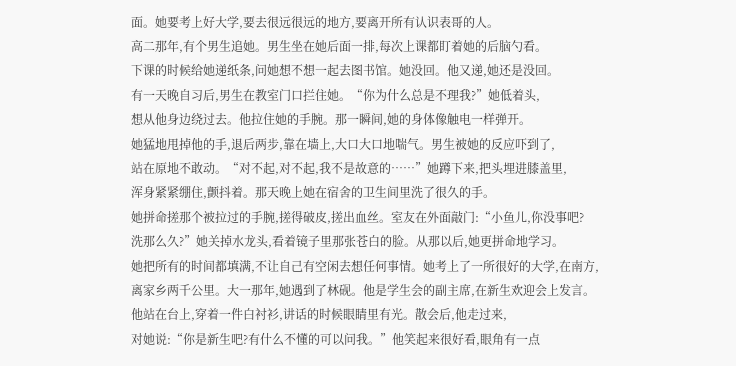面。她要考上好大学,要去很远很远的地方,要离开所有认识表哥的人。
高二那年,有个男生追她。男生坐在她后面一排,每次上课都盯着她的后脑勺看。
下课的时候给她递纸条,问她想不想一起去图书馆。她没回。他又递,她还是没回。
有一天晚自习后,男生在教室门口拦住她。“你为什么总是不理我?”她低着头,
想从他身边绕过去。他拉住她的手腕。那一瞬间,她的身体像触电一样弹开。
她猛地甩掉他的手,退后两步,靠在墙上,大口大口地喘气。男生被她的反应吓到了,
站在原地不敢动。“对不起,对不起,我不是故意的……”她蹲下来,把头埋进膝盖里,
浑身紧紧绷住,颤抖着。那天晚上她在宿舍的卫生间里洗了很久的手。
她拼命搓那个被拉过的手腕,搓得破皮,搓出血丝。室友在外面敲门:“小鱼儿,你没事吧?
洗那么久?”她关掉水龙头,看着镜子里那张苍白的脸。从那以后,她更拼命地学习。
她把所有的时间都填满,不让自己有空闲去想任何事情。她考上了一所很好的大学,在南方,
离家乡两千公里。大一那年,她遇到了林砚。他是学生会的副主席,在新生欢迎会上发言。
他站在台上,穿着一件白衬衫,讲话的时候眼睛里有光。散会后,他走过来,
对她说:“你是新生吧?有什么不懂的可以问我。”他笑起来很好看,眼角有一点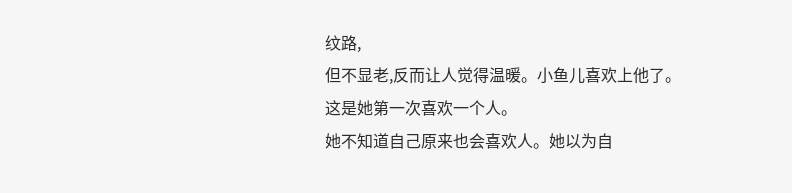纹路,
但不显老,反而让人觉得温暖。小鱼儿喜欢上他了。这是她第一次喜欢一个人。
她不知道自己原来也会喜欢人。她以为自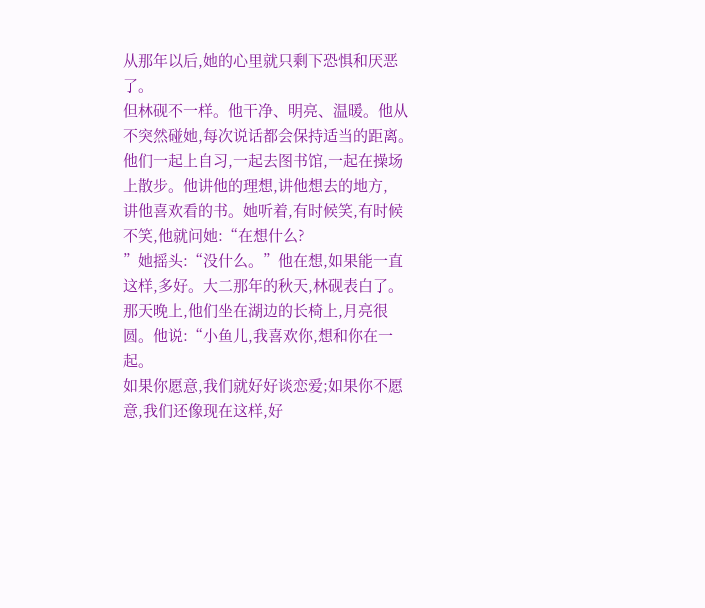从那年以后,她的心里就只剩下恐惧和厌恶了。
但林砚不一样。他干净、明亮、温暖。他从不突然碰她,每次说话都会保持适当的距离。
他们一起上自习,一起去图书馆,一起在操场上散步。他讲他的理想,讲他想去的地方,
讲他喜欢看的书。她听着,有时候笑,有时候不笑,他就问她:“在想什么?
”她摇头:“没什么。”他在想,如果能一直这样,多好。大二那年的秋天,林砚表白了。
那天晚上,他们坐在湖边的长椅上,月亮很圆。他说:“小鱼儿,我喜欢你,想和你在一起。
如果你愿意,我们就好好谈恋爱;如果你不愿意,我们还像现在这样,好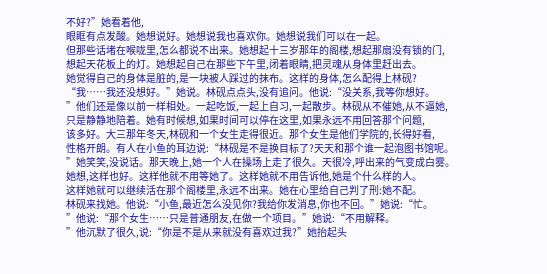不好?”她看着他,
眼眶有点发酸。她想说好。她想说我也喜欢你。她想说我们可以在一起。
但那些话堵在喉咙里,怎么都说不出来。她想起十三岁那年的阁楼,想起那扇没有锁的门,
想起天花板上的灯。她想起自己在那些下午里,闭着眼睛,把灵魂从身体里赶出去。
她觉得自己的身体是脏的,是一块被人踩过的抹布。这样的身体,怎么配得上林砚?
“我……我还没想好。”她说。林砚点点头,没有追问。他说:“没关系,我等你想好。
”他们还是像以前一样相处。一起吃饭,一起上自习,一起散步。林砚从不催她,从不逼她,
只是静静地陪着。她有时候想,如果时间可以停在这里,如果永远不用回答那个问题,
该多好。大三那年冬天,林砚和一个女生走得很近。那个女生是他们学院的,长得好看,
性格开朗。有人在小鱼的耳边说:“林砚是不是换目标了?天天和那个谁一起泡图书馆呢。
”她笑笑,没说话。那天晚上,她一个人在操场上走了很久。天很冷,呼出来的气变成白雾。
她想,这样也好。这样他就不用等她了。这样她就不用告诉他,她是个什么样的人。
这样她就可以继续活在那个阁楼里,永远不出来。她在心里给自己判了刑:她不配。
林砚来找她。他说:“小鱼,最近怎么没见你?我给你发消息,你也不回。”她说:“忙。
”他说:“那个女生……只是普通朋友,在做一个项目。”她说:“不用解释。
”他沉默了很久,说:“你是不是从来就没有喜欢过我?”她抬起头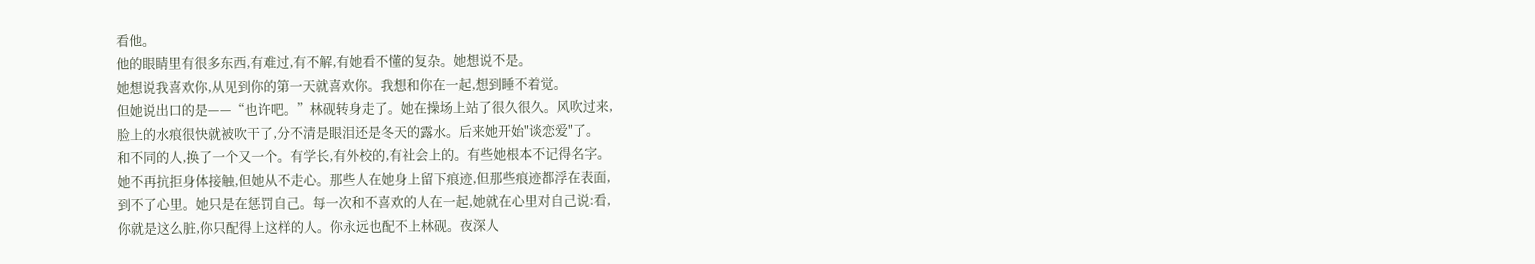看他。
他的眼睛里有很多东西,有难过,有不解,有她看不懂的复杂。她想说不是。
她想说我喜欢你,从见到你的第一天就喜欢你。我想和你在一起,想到睡不着觉。
但她说出口的是——“也许吧。”林砚转身走了。她在操场上站了很久很久。风吹过来,
脸上的水痕很快就被吹干了,分不清是眼泪还是冬天的露水。后来她开始"谈恋爱"了。
和不同的人,换了一个又一个。有学长,有外校的,有社会上的。有些她根本不记得名字。
她不再抗拒身体接触,但她从不走心。那些人在她身上留下痕迹,但那些痕迹都浮在表面,
到不了心里。她只是在惩罚自己。每一次和不喜欢的人在一起,她就在心里对自己说:看,
你就是这么脏,你只配得上这样的人。你永远也配不上林砚。夜深人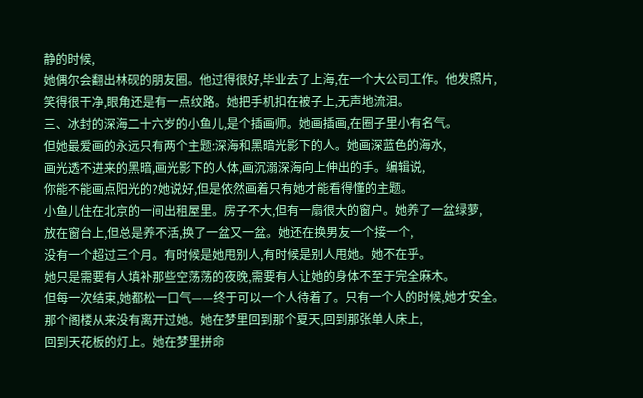静的时候,
她偶尔会翻出林砚的朋友圈。他过得很好,毕业去了上海,在一个大公司工作。他发照片,
笑得很干净,眼角还是有一点纹路。她把手机扣在被子上,无声地流泪。
三、冰封的深海二十六岁的小鱼儿,是个插画师。她画插画,在圈子里小有名气。
但她最爱画的永远只有两个主题:深海和黑暗光影下的人。她画深蓝色的海水,
画光透不进来的黑暗,画光影下的人体,画沉溺深海向上伸出的手。编辑说,
你能不能画点阳光的?她说好,但是依然画着只有她才能看得懂的主题。
小鱼儿住在北京的一间出租屋里。房子不大,但有一扇很大的窗户。她养了一盆绿萝,
放在窗台上,但总是养不活,换了一盆又一盆。她还在换男友一个接一个,
没有一个超过三个月。有时候是她甩别人,有时候是别人甩她。她不在乎。
她只是需要有人填补那些空荡荡的夜晚,需要有人让她的身体不至于完全麻木。
但每一次结束,她都松一口气——终于可以一个人待着了。只有一个人的时候,她才安全。
那个阁楼从来没有离开过她。她在梦里回到那个夏天,回到那张单人床上,
回到天花板的灯上。她在梦里拼命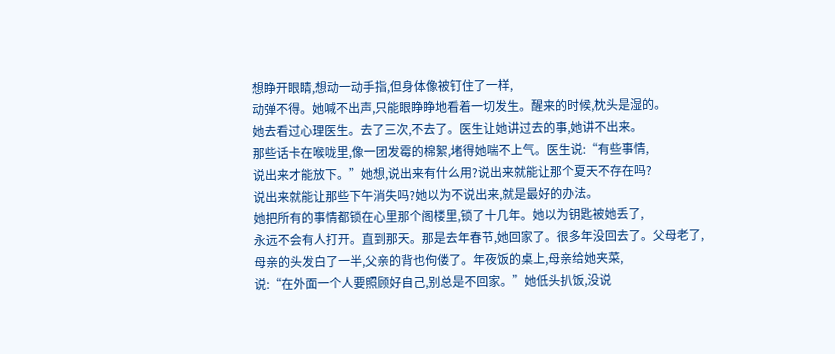想睁开眼睛,想动一动手指,但身体像被钉住了一样,
动弹不得。她喊不出声,只能眼睁睁地看着一切发生。醒来的时候,枕头是湿的。
她去看过心理医生。去了三次,不去了。医生让她讲过去的事,她讲不出来。
那些话卡在喉咙里,像一团发霉的棉絮,堵得她喘不上气。医生说:“有些事情,
说出来才能放下。”她想,说出来有什么用?说出来就能让那个夏天不存在吗?
说出来就能让那些下午消失吗?她以为不说出来,就是最好的办法。
她把所有的事情都锁在心里那个阁楼里,锁了十几年。她以为钥匙被她丢了,
永远不会有人打开。直到那天。那是去年春节,她回家了。很多年没回去了。父母老了,
母亲的头发白了一半,父亲的背也佝偻了。年夜饭的桌上,母亲给她夹菜,
说:“在外面一个人要照顾好自己,别总是不回家。”她低头扒饭,没说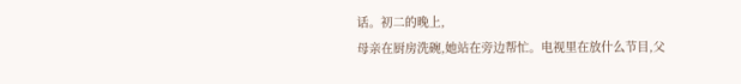话。初二的晚上,
母亲在厨房洗碗,她站在旁边帮忙。电视里在放什么节目,父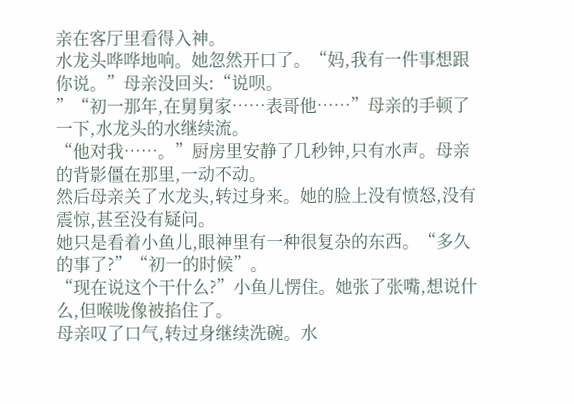亲在客厅里看得入神。
水龙头哗哗地响。她忽然开口了。“妈,我有一件事想跟你说。”母亲没回头:“说呗。
”“初一那年,在舅舅家……表哥他……”母亲的手顿了一下,水龙头的水继续流。
“他对我……。”厨房里安静了几秒钟,只有水声。母亲的背影僵在那里,一动不动。
然后母亲关了水龙头,转过身来。她的脸上没有愤怒,没有震惊,甚至没有疑问。
她只是看着小鱼儿,眼神里有一种很复杂的东西。“多久的事了?”“初一的时候”。
“现在说这个干什么?”小鱼儿愣住。她张了张嘴,想说什么,但喉咙像被掐住了。
母亲叹了口气,转过身继续洗碗。水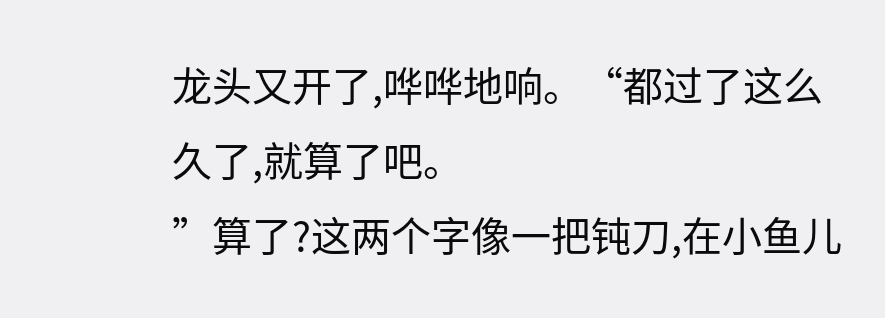龙头又开了,哗哗地响。“都过了这么久了,就算了吧。
”算了?这两个字像一把钝刀,在小鱼儿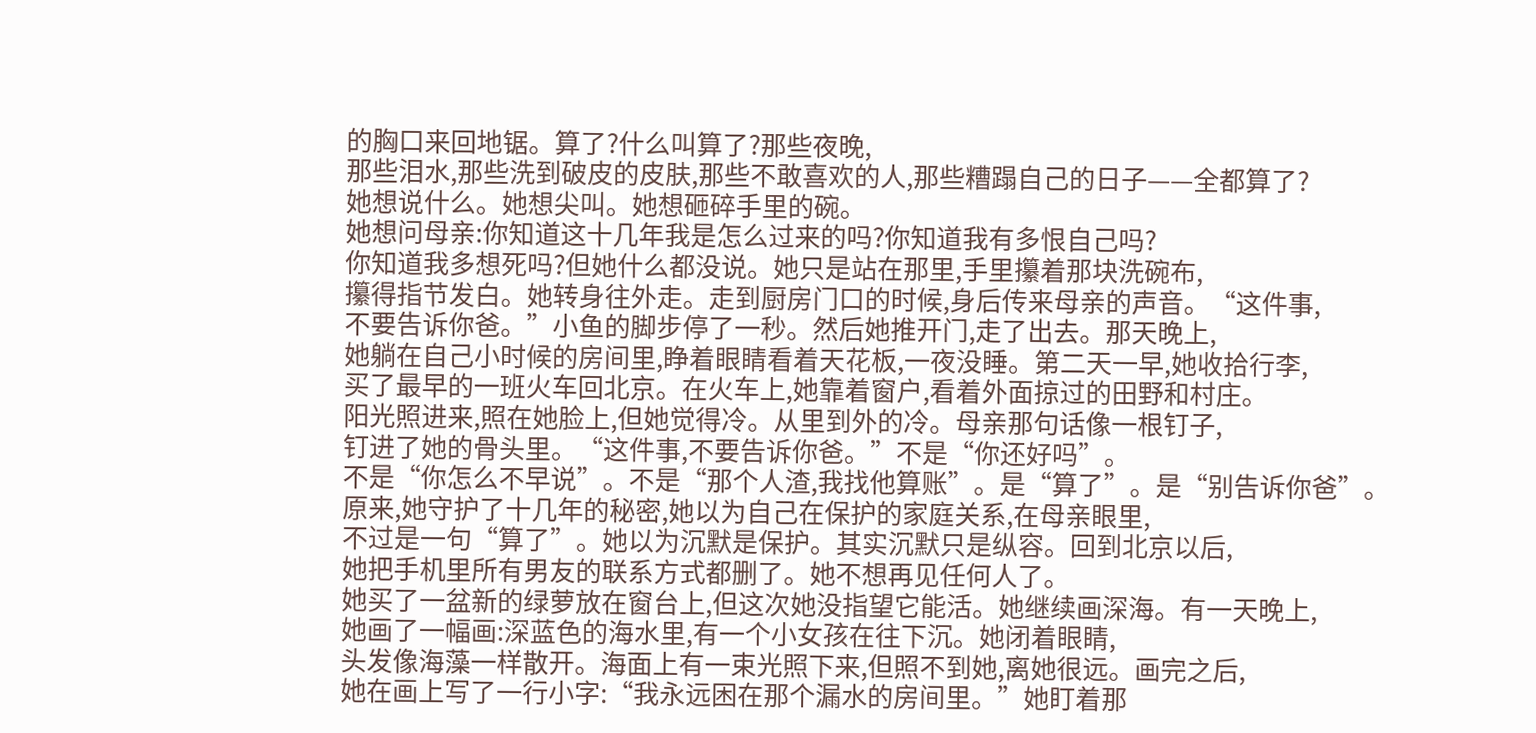的胸口来回地锯。算了?什么叫算了?那些夜晚,
那些泪水,那些洗到破皮的皮肤,那些不敢喜欢的人,那些糟蹋自己的日子——全都算了?
她想说什么。她想尖叫。她想砸碎手里的碗。
她想问母亲:你知道这十几年我是怎么过来的吗?你知道我有多恨自己吗?
你知道我多想死吗?但她什么都没说。她只是站在那里,手里攥着那块洗碗布,
攥得指节发白。她转身往外走。走到厨房门口的时候,身后传来母亲的声音。“这件事,
不要告诉你爸。”小鱼的脚步停了一秒。然后她推开门,走了出去。那天晚上,
她躺在自己小时候的房间里,睁着眼睛看着天花板,一夜没睡。第二天一早,她收拾行李,
买了最早的一班火车回北京。在火车上,她靠着窗户,看着外面掠过的田野和村庄。
阳光照进来,照在她脸上,但她觉得冷。从里到外的冷。母亲那句话像一根钉子,
钉进了她的骨头里。“这件事,不要告诉你爸。”不是“你还好吗”。
不是“你怎么不早说”。不是“那个人渣,我找他算账”。是“算了”。是“别告诉你爸”。
原来,她守护了十几年的秘密,她以为自己在保护的家庭关系,在母亲眼里,
不过是一句“算了”。她以为沉默是保护。其实沉默只是纵容。回到北京以后,
她把手机里所有男友的联系方式都删了。她不想再见任何人了。
她买了一盆新的绿萝放在窗台上,但这次她没指望它能活。她继续画深海。有一天晚上,
她画了一幅画:深蓝色的海水里,有一个小女孩在往下沉。她闭着眼睛,
头发像海藻一样散开。海面上有一束光照下来,但照不到她,离她很远。画完之后,
她在画上写了一行小字:“我永远困在那个漏水的房间里。”她盯着那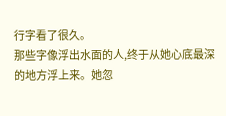行字看了很久。
那些字像浮出水面的人,终于从她心底最深的地方浮上来。她忽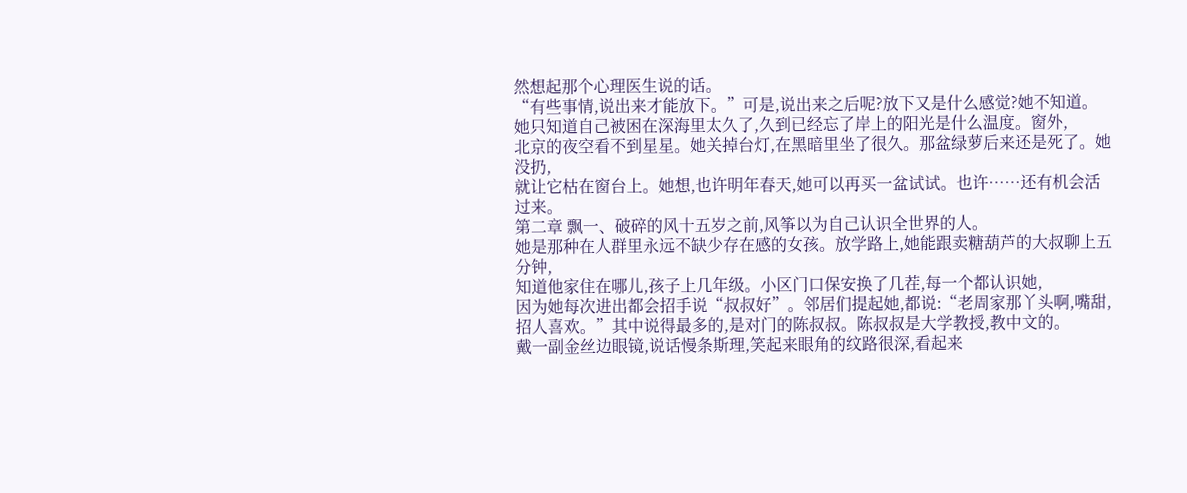然想起那个心理医生说的话。
“有些事情,说出来才能放下。”可是,说出来之后呢?放下又是什么感觉?她不知道。
她只知道自己被困在深海里太久了,久到已经忘了岸上的阳光是什么温度。窗外,
北京的夜空看不到星星。她关掉台灯,在黑暗里坐了很久。那盆绿萝后来还是死了。她没扔,
就让它枯在窗台上。她想,也许明年春天,她可以再买一盆试试。也许……还有机会活过来。
第二章 飘一、破碎的风十五岁之前,风筝以为自己认识全世界的人。
她是那种在人群里永远不缺少存在感的女孩。放学路上,她能跟卖糖葫芦的大叔聊上五分钟,
知道他家住在哪儿,孩子上几年级。小区门口保安换了几茬,每一个都认识她,
因为她每次进出都会招手说“叔叔好”。邻居们提起她,都说:“老周家那丫头啊,嘴甜,
招人喜欢。”其中说得最多的,是对门的陈叔叔。陈叔叔是大学教授,教中文的。
戴一副金丝边眼镜,说话慢条斯理,笑起来眼角的纹路很深,看起来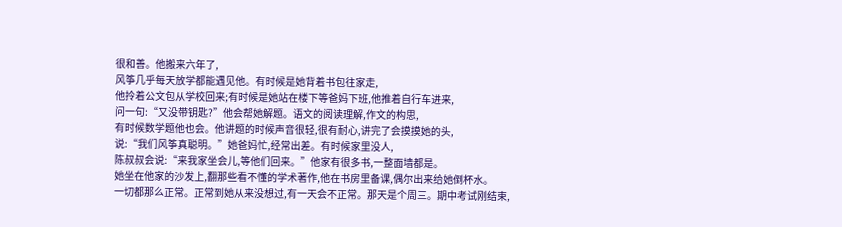很和善。他搬来六年了,
风筝几乎每天放学都能遇见他。有时候是她背着书包往家走,
他拎着公文包从学校回来;有时候是她站在楼下等爸妈下班,他推着自行车进来,
问一句:“又没带钥匙?”他会帮她解题。语文的阅读理解,作文的构思,
有时候数学题他也会。他讲题的时候声音很轻,很有耐心,讲完了会摸摸她的头,
说:“我们风筝真聪明。”她爸妈忙,经常出差。有时候家里没人,
陈叔叔会说:“来我家坐会儿,等他们回来。”他家有很多书,一整面墙都是。
她坐在他家的沙发上,翻那些看不懂的学术著作,他在书房里备课,偶尔出来给她倒杯水。
一切都那么正常。正常到她从来没想过,有一天会不正常。那天是个周三。期中考试刚结束,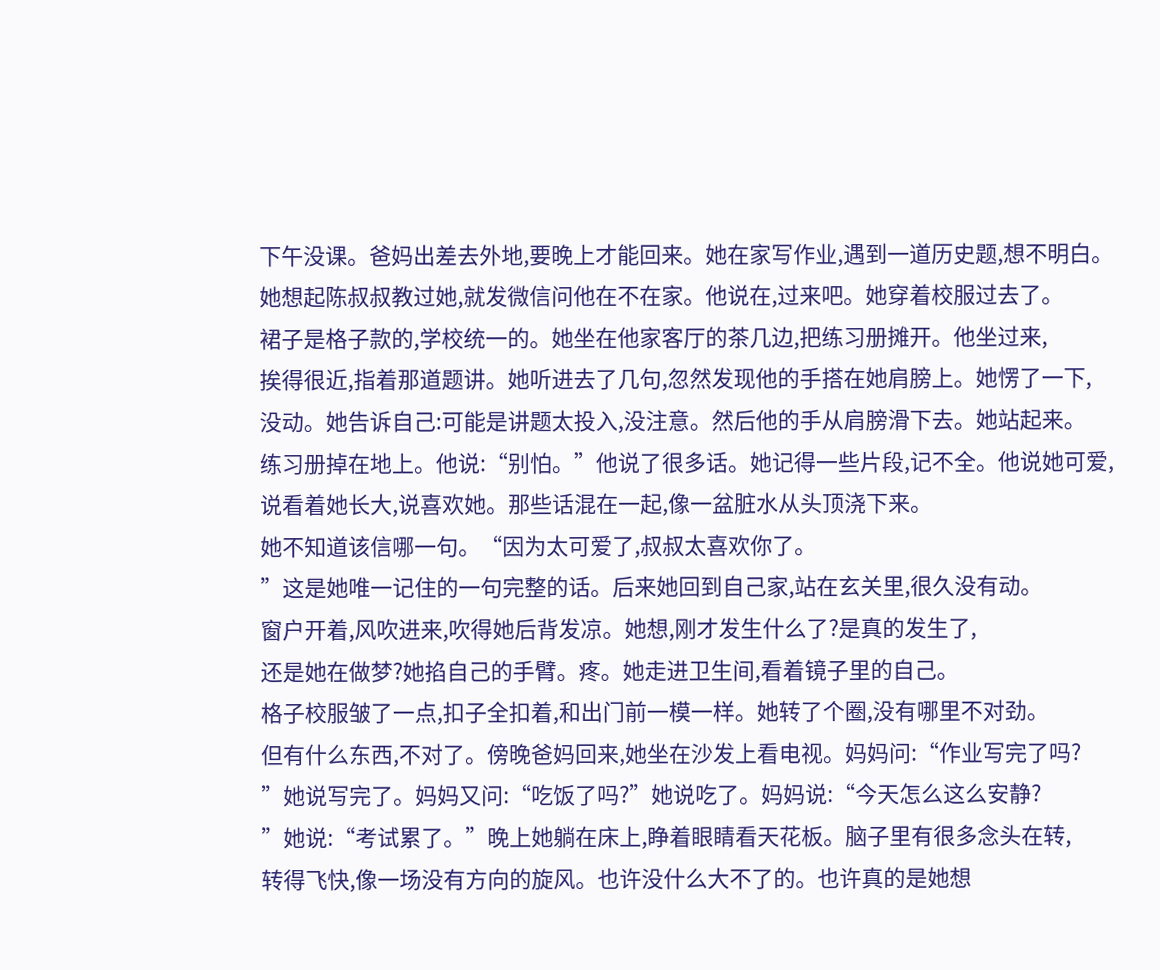下午没课。爸妈出差去外地,要晚上才能回来。她在家写作业,遇到一道历史题,想不明白。
她想起陈叔叔教过她,就发微信问他在不在家。他说在,过来吧。她穿着校服过去了。
裙子是格子款的,学校统一的。她坐在他家客厅的茶几边,把练习册摊开。他坐过来,
挨得很近,指着那道题讲。她听进去了几句,忽然发现他的手搭在她肩膀上。她愣了一下,
没动。她告诉自己:可能是讲题太投入,没注意。然后他的手从肩膀滑下去。她站起来。
练习册掉在地上。他说:“别怕。”他说了很多话。她记得一些片段,记不全。他说她可爱,
说看着她长大,说喜欢她。那些话混在一起,像一盆脏水从头顶浇下来。
她不知道该信哪一句。“因为太可爱了,叔叔太喜欢你了。
”这是她唯一记住的一句完整的话。后来她回到自己家,站在玄关里,很久没有动。
窗户开着,风吹进来,吹得她后背发凉。她想,刚才发生什么了?是真的发生了,
还是她在做梦?她掐自己的手臂。疼。她走进卫生间,看着镜子里的自己。
格子校服皱了一点,扣子全扣着,和出门前一模一样。她转了个圈,没有哪里不对劲。
但有什么东西,不对了。傍晚爸妈回来,她坐在沙发上看电视。妈妈问:“作业写完了吗?
”她说写完了。妈妈又问:“吃饭了吗?”她说吃了。妈妈说:“今天怎么这么安静?
”她说:“考试累了。”晚上她躺在床上,睁着眼睛看天花板。脑子里有很多念头在转,
转得飞快,像一场没有方向的旋风。也许没什么大不了的。也许真的是她想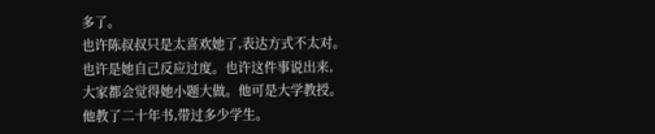多了。
也许陈叔叔只是太喜欢她了,表达方式不太对。也许是她自己反应过度。也许这件事说出来,
大家都会觉得她小题大做。他可是大学教授。他教了二十年书,带过多少学生。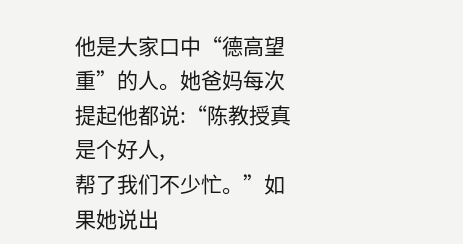他是大家口中“德高望重”的人。她爸妈每次提起他都说:“陈教授真是个好人,
帮了我们不少忙。”如果她说出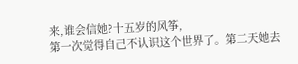来,谁会信她?十五岁的风筝,
第一次觉得自己不认识这个世界了。第二天她去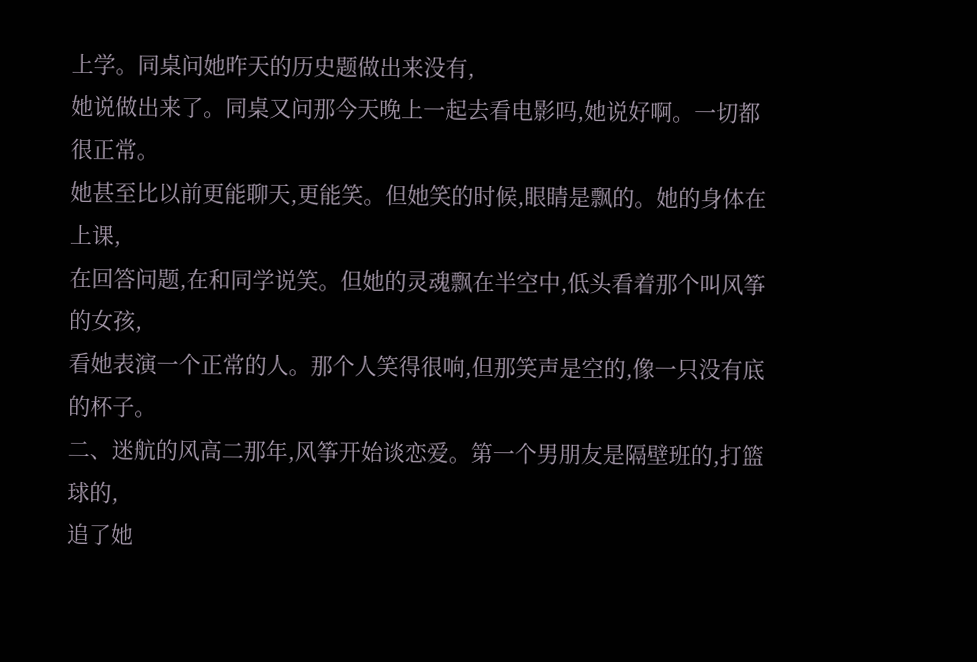上学。同桌问她昨天的历史题做出来没有,
她说做出来了。同桌又问那今天晚上一起去看电影吗,她说好啊。一切都很正常。
她甚至比以前更能聊天,更能笑。但她笑的时候,眼睛是飘的。她的身体在上课,
在回答问题,在和同学说笑。但她的灵魂飘在半空中,低头看着那个叫风筝的女孩,
看她表演一个正常的人。那个人笑得很响,但那笑声是空的,像一只没有底的杯子。
二、迷航的风高二那年,风筝开始谈恋爱。第一个男朋友是隔壁班的,打篮球的,
追了她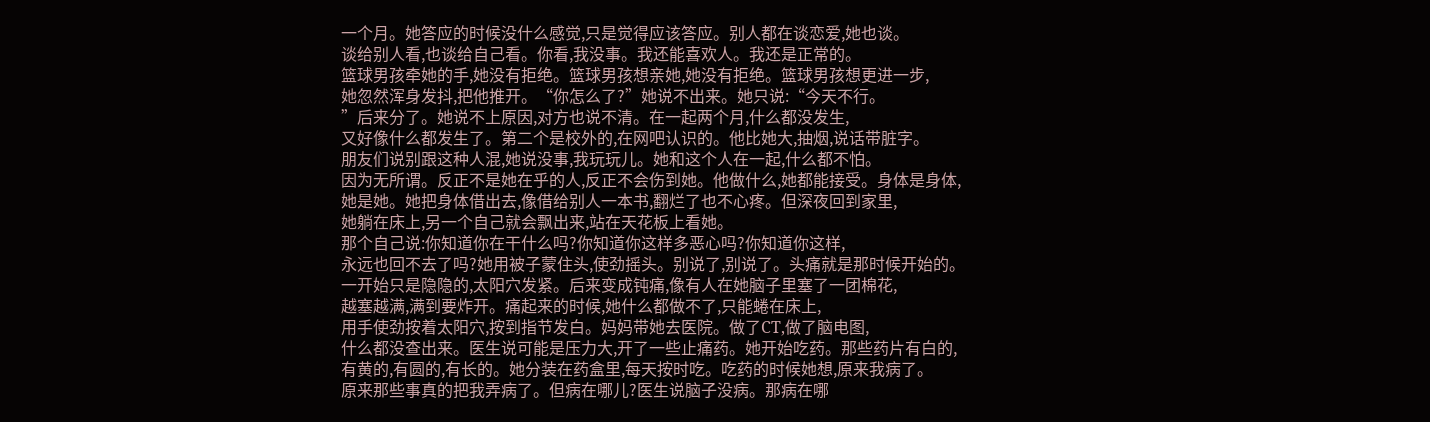一个月。她答应的时候没什么感觉,只是觉得应该答应。别人都在谈恋爱,她也谈。
谈给别人看,也谈给自己看。你看,我没事。我还能喜欢人。我还是正常的。
篮球男孩牵她的手,她没有拒绝。篮球男孩想亲她,她没有拒绝。篮球男孩想更进一步,
她忽然浑身发抖,把他推开。“你怎么了?”她说不出来。她只说:“今天不行。
”后来分了。她说不上原因,对方也说不清。在一起两个月,什么都没发生,
又好像什么都发生了。第二个是校外的,在网吧认识的。他比她大,抽烟,说话带脏字。
朋友们说别跟这种人混,她说没事,我玩玩儿。她和这个人在一起,什么都不怕。
因为无所谓。反正不是她在乎的人,反正不会伤到她。他做什么,她都能接受。身体是身体,
她是她。她把身体借出去,像借给别人一本书,翻烂了也不心疼。但深夜回到家里,
她躺在床上,另一个自己就会飘出来,站在天花板上看她。
那个自己说:你知道你在干什么吗?你知道你这样多恶心吗?你知道你这样,
永远也回不去了吗?她用被子蒙住头,使劲摇头。别说了,别说了。头痛就是那时候开始的。
一开始只是隐隐的,太阳穴发紧。后来变成钝痛,像有人在她脑子里塞了一团棉花,
越塞越满,满到要炸开。痛起来的时候,她什么都做不了,只能蜷在床上,
用手使劲按着太阳穴,按到指节发白。妈妈带她去医院。做了CT,做了脑电图,
什么都没查出来。医生说可能是压力大,开了一些止痛药。她开始吃药。那些药片有白的,
有黄的,有圆的,有长的。她分装在药盒里,每天按时吃。吃药的时候她想,原来我病了。
原来那些事真的把我弄病了。但病在哪儿?医生说脑子没病。那病在哪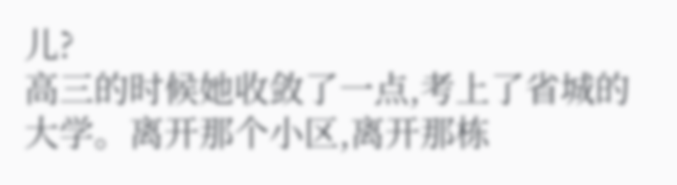儿?
高三的时候她收敛了一点,考上了省城的大学。离开那个小区,离开那栋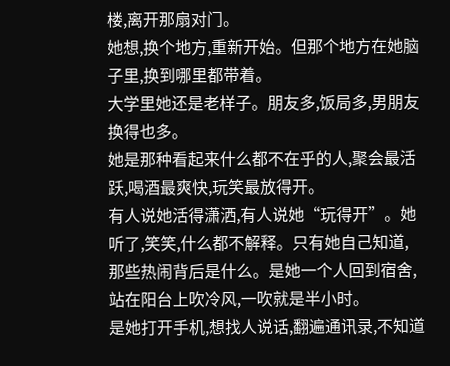楼,离开那扇对门。
她想,换个地方,重新开始。但那个地方在她脑子里,换到哪里都带着。
大学里她还是老样子。朋友多,饭局多,男朋友换得也多。
她是那种看起来什么都不在乎的人,聚会最活跃,喝酒最爽快,玩笑最放得开。
有人说她活得潇洒,有人说她“玩得开”。她听了,笑笑,什么都不解释。只有她自己知道,
那些热闹背后是什么。是她一个人回到宿舍,站在阳台上吹冷风,一吹就是半小时。
是她打开手机,想找人说话,翻遍通讯录,不知道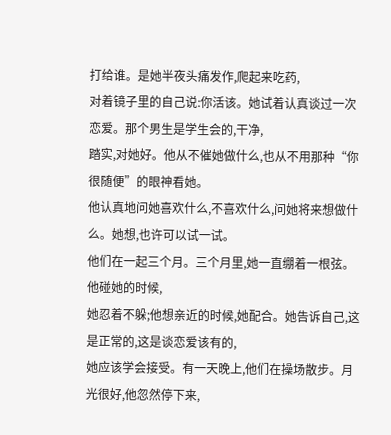打给谁。是她半夜头痛发作,爬起来吃药,
对着镜子里的自己说:你活该。她试着认真谈过一次恋爱。那个男生是学生会的,干净,
踏实,对她好。他从不催她做什么,也从不用那种“你很随便”的眼神看她。
他认真地问她喜欢什么,不喜欢什么,问她将来想做什么。她想,也许可以试一试。
他们在一起三个月。三个月里,她一直绷着一根弦。他碰她的时候,
她忍着不躲;他想亲近的时候,她配合。她告诉自己,这是正常的,这是谈恋爱该有的,
她应该学会接受。有一天晚上,他们在操场散步。月光很好,他忽然停下来,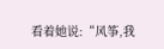看着她说:“风筝,我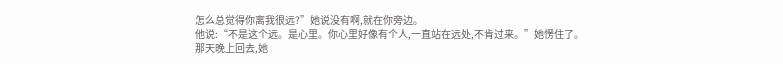怎么总觉得你离我很远?”她说没有啊,就在你旁边。
他说:“不是这个远。是心里。你心里好像有个人,一直站在远处,不肯过来。”她愣住了。
那天晚上回去,她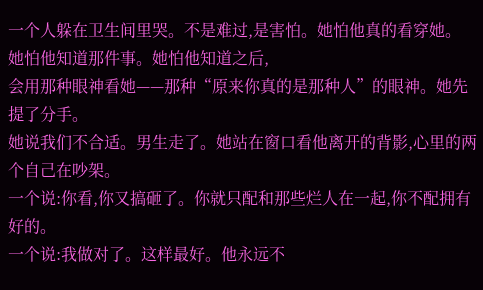一个人躲在卫生间里哭。不是难过,是害怕。她怕他真的看穿她。
她怕他知道那件事。她怕他知道之后,
会用那种眼神看她——那种“原来你真的是那种人”的眼神。她先提了分手。
她说我们不合适。男生走了。她站在窗口看他离开的背影,心里的两个自己在吵架。
一个说:你看,你又搞砸了。你就只配和那些烂人在一起,你不配拥有好的。
一个说:我做对了。这样最好。他永远不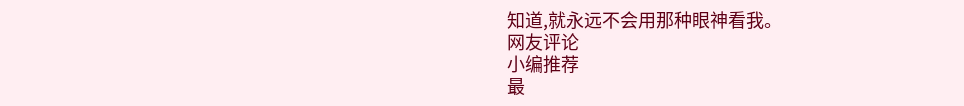知道,就永远不会用那种眼神看我。
网友评论
小编推荐
最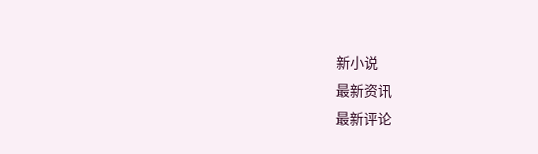新小说
最新资讯
最新评论